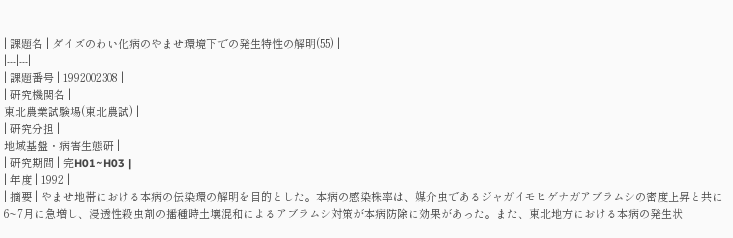| 課題名 | ダイズのわい化病のやませ環境下での発生特性の解明(55) |
|---|---|
| 課題番号 | 1992002308 |
| 研究機関名 |
東北農業試験場(東北農試) |
| 研究分担 |
地域基盤・病害生態研 |
| 研究期間 | 完H01~H03 |
| 年度 | 1992 |
| 摘要 | やませ地帯における本病の伝染環の解明を目的とした。本病の感染株率は、媒介虫であるジャガイモヒゲナガアブラムシの密度上昇と共に6~7月に急増し、浸透性殺虫剤の播種時土壌混和によるアブラムシ対策が本病防除に効果があった。また、東北地方における本病の発生状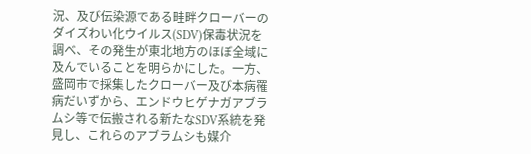況、及び伝染源である畦畔クローバーのダイズわい化ウイルス(SDV)保毒状況を調べ、その発生が東北地方のほぼ全域に及んでいることを明らかにした。一方、盛岡市で採集したクローバー及び本病罹病だいずから、エンドウヒゲナガアブラムシ等で伝搬される新たなSDV系統を発見し、これらのアブラムシも媒介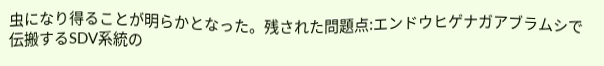虫になり得ることが明らかとなった。残された問題点:エンドウヒゲナガアブラムシで伝搬するSDV系統の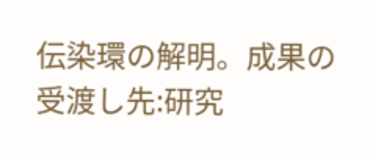伝染環の解明。成果の受渡し先:研究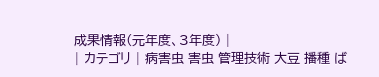成果情報(元年度、3年度) |
| カテゴリ | 病害虫 害虫 管理技術 大豆 播種 ば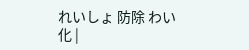れいしょ 防除 わい化 |